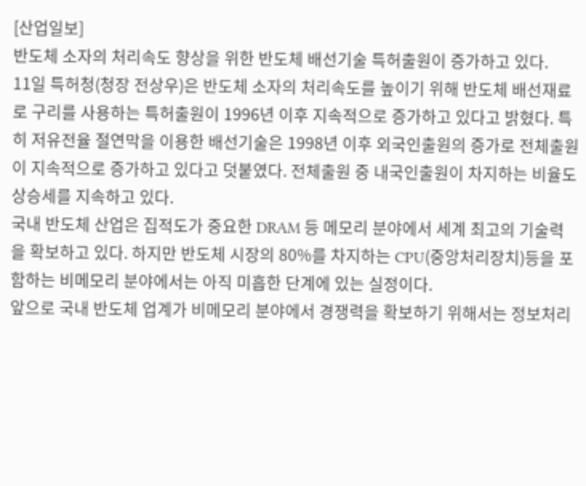[산업일보]
반도체 소자의 처리속도 향상을 위한 반도체 배선기술 특허출원이 증가하고 있다.
11일 특허청(청장 전상우)은 반도체 소자의 처리속도를 높이기 위해 반도체 배선재료로 구리를 사용하는 특허출원이 1996년 이후 지속적으로 증가하고 있다고 밝혔다. 특히 저유전율 절연막을 이용한 배선기술은 1998년 이후 외국인출원의 증가로 전체출원이 지속적으로 증가하고 있다고 덧붙였다. 전체출원 중 내국인출원이 차지하는 비율도 상승세를 지속하고 있다.
국내 반도체 산업은 집적도가 중요한 DRAM 등 메모리 분야에서 세계 최고의 기술력을 확보하고 있다. 하지만 반도체 시장의 80%를 차지하는 CPU(중앙처리장치)등을 포함하는 비메모리 분야에서는 아직 미흡한 단계에 있는 실정이다.
앞으로 국내 반도체 업계가 비메모리 분야에서 경쟁력을 확보하기 위해서는 정보처리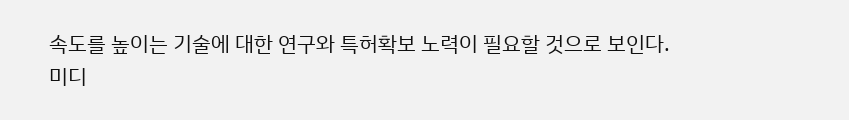속도를 높이는 기술에 대한 연구와 특허확보 노력이 필요할 것으로 보인다.
미디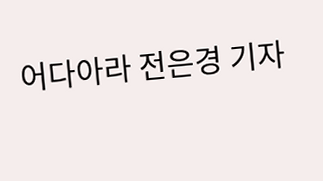어다아라 전은경 기자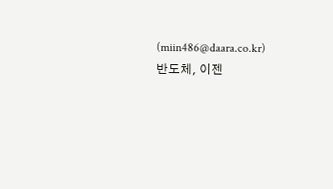(miin486@daara.co.kr)
반도체, 이젠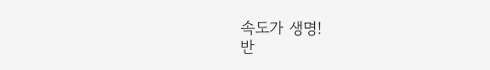속도가 생명!
반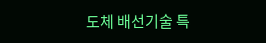도체 배선기술 특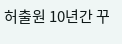허출원 10년간 꾸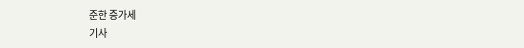준한 증가세
기사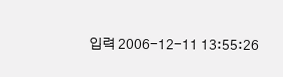입력 2006-12-11 13:55:26